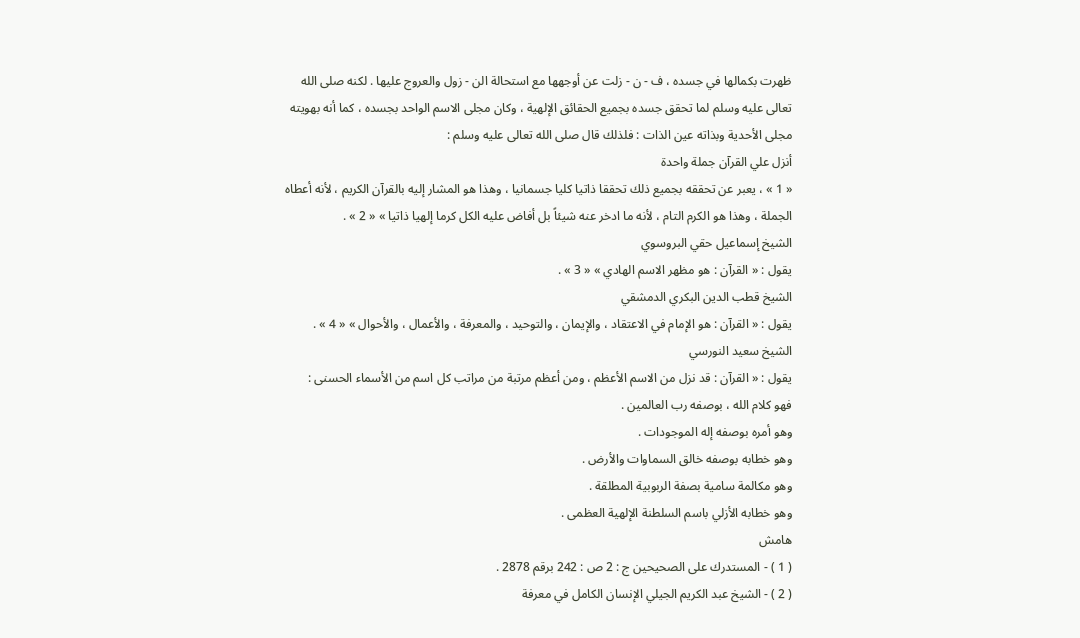ظهرت بكمالها في جسده ، ف - ن - زلت عن أوجهها مع استحالة الن - زول والعروج عليها . لكنه صلى الله تعالى عليه وسلم لما تحقق جسده بجميع الحقائق الإلهية ، وكان مجلى الاسم الواحد بجسده ، كما أنه بهويته مجلى الأحدية وبذاته عين الذات : فلذلك قال صلى الله تعالى عليه وسلم :
أنزل علي القرآن جملة واحدة
« 1 » ، يعبر عن تحققه بجميع ذلك تحققا ذاتيا كليا جسمانيا ، وهذا هو المشار إليه بالقرآن الكريم ، لأنه أعطاه الجملة ، وهذا هو الكرم التام ، لأنه ما ادخر عنه شيئاً بل أفاض عليه الكل كرما إلهيا ذاتيا » « 2 » .
الشيخ إسماعيل حقي البروسوي
يقول : « القرآن : هو مظهر الاسم الهادي » « 3 » .
الشيخ قطب الدين البكري الدمشقي
يقول : « القرآن : هو الإمام في الاعتقاد ، والإيمان ، والتوحيد ، والمعرفة ، والأعمال ، والأحوال » « 4 » .
الشيخ سعيد النورسي
يقول : « القرآن : قد نزل من الاسم الأعظم ، ومن أعظم مرتبة من مراتب كل اسم من الأسماء الحسنى :
فهو كلام الله ، بوصفه رب العالمين .
وهو أمره بوصفه إله الموجودات .
وهو خطابه بوصفه خالق السماوات والأرض .
وهو مكالمة سامية بصفة الربوبية المطلقة .
وهو خطابه الأزلي باسم السلطنة الإلهية العظمى .
هامش
( 1 ) - المستدرك على الصحيحين ج : 2 ص : 242 برقم 2878 .
( 2 ) - الشيخ عبد الكريم الجيلي الإنسان الكامل في معرفة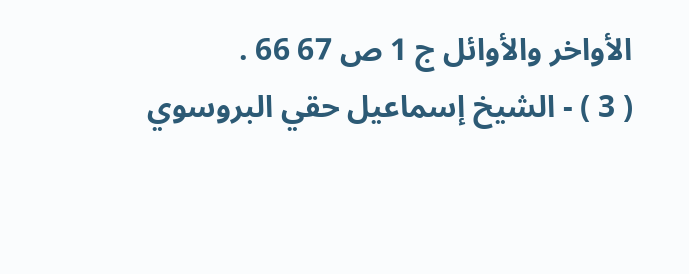الأواخر والأوائل ج 1 ص 67 66 .
( 3 ) - الشيخ إسماعيل حقي البروسوي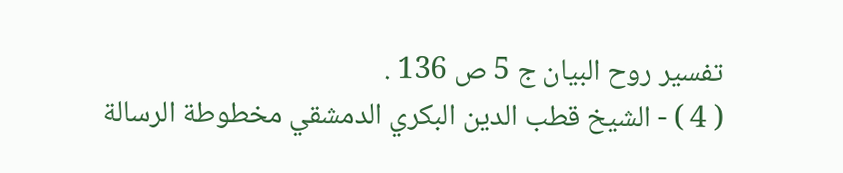تفسير روح البيان ج 5 ص 136 .
( 4 ) - الشيخ قطب الدين البكري الدمشقي مخطوطة الرسالة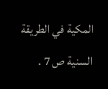المكية في الطريقة السنية ص 7 .